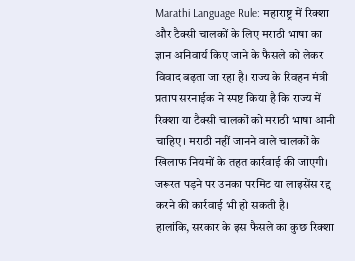Marathi Language Rule: महाराष्ट्र में रिक्शा और टैक्सी चालकों के लिए मराठी भाषा का ज्ञान अनिवार्य किए जाने के फैसले को लेकर विवाद बढ़ता जा रहा है। राज्य के रिवहन मंत्री प्रताप सरनाईक ने स्पष्ट किया है कि राज्य में रिक्शा या टैक्सी चालकों को मराठी भाषा आनी चाहिए। मराठी नहीं जानने वाले चालकों के खिलाफ नियमों के तहत कार्रवाई की जाएगी। जरूरत पड़ने पर उनका परमिट या लाइसेंस रद्द करने की कार्रवाई भी हो सकती है।
हालांकि, सरकार के इस फैसले का कुछ रिक्शा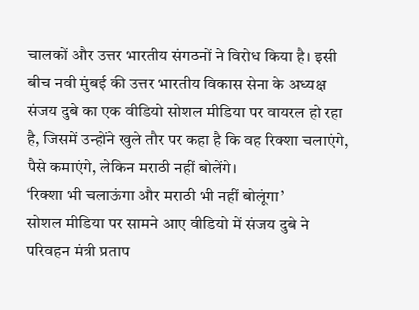चालकों और उत्तर भारतीय संगठनों ने विरोध किया है। इसी बीच नवी मुंबई की उत्तर भारतीय विकास सेना के अध्यक्ष संजय दुबे का एक वीडियो सोशल मीडिया पर वायरल हो रहा है, जिसमें उन्होंने खुले तौर पर कहा है कि वह रिक्शा चलाएंगे, पैसे कमाएंगे, लेकिन मराठी नहीं बोलेंगे।
‘रिक्शा भी चलाऊंगा और मराठी भी नहीं बोलूंगा’
सोशल मीडिया पर सामने आए वीडियो में संजय दुबे ने परिवहन मंत्री प्रताप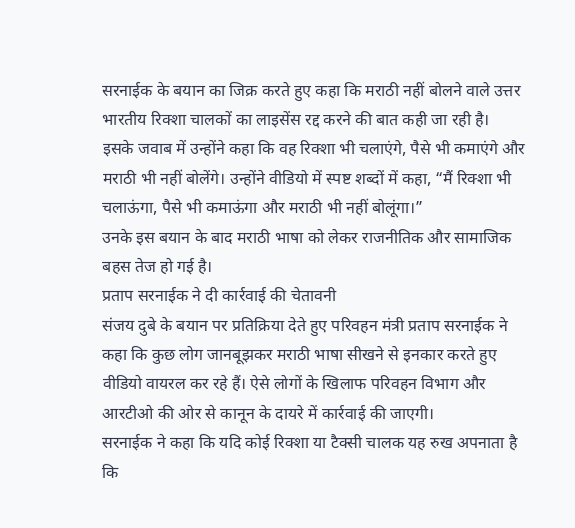सरनाईक के बयान का जिक्र करते हुए कहा कि मराठी नहीं बोलने वाले उत्तर भारतीय रिक्शा चालकों का लाइसेंस रद्द करने की बात कही जा रही है।
इसके जवाब में उन्होंने कहा कि वह रिक्शा भी चलाएंगे, पैसे भी कमाएंगे और मराठी भी नहीं बोलेंगे। उन्होंने वीडियो में स्पष्ट शब्दों में कहा, “मैं रिक्शा भी चलाऊंगा, पैसे भी कमाऊंगा और मराठी भी नहीं बोलूंगा।”
उनके इस बयान के बाद मराठी भाषा को लेकर राजनीतिक और सामाजिक बहस तेज हो गई है।
प्रताप सरनाईक ने दी कार्रवाई की चेतावनी
संजय दुबे के बयान पर प्रतिक्रिया देते हुए परिवहन मंत्री प्रताप सरनाईक ने कहा कि कुछ लोग जानबूझकर मराठी भाषा सीखने से इनकार करते हुए वीडियो वायरल कर रहे हैं। ऐसे लोगों के खिलाफ परिवहन विभाग और आरटीओ की ओर से कानून के दायरे में कार्रवाई की जाएगी।
सरनाईक ने कहा कि यदि कोई रिक्शा या टैक्सी चालक यह रुख अपनाता है कि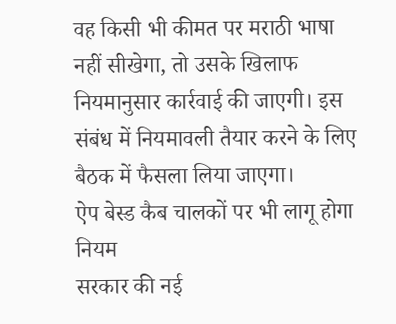वह किसी भी कीमत पर मराठी भाषा नहीं सीखेगा, तो उसके खिलाफ नियमानुसार कार्रवाई की जाएगी। इस संबंध में नियमावली तैयार करने के लिए बैठक में फैसला लिया जाएगा।
ऐप बेस्ड कैब चालकों पर भी लागू होगा नियम
सरकार की नई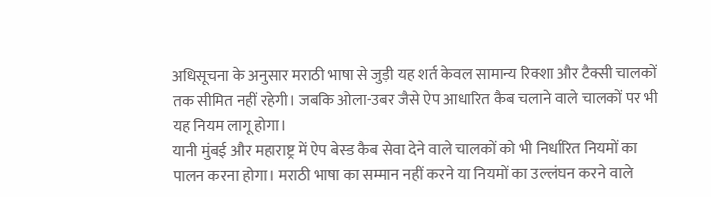अधिसूचना के अनुसार मराठी भाषा से जुड़ी यह शर्त केवल सामान्य रिक्शा और टैक्सी चालकों तक सीमित नहीं रहेगी। जबकि ओला-उबर जैसे ऐप आधारित कैब चलाने वाले चालकों पर भी यह नियम लागू होगा।
यानी मुंबई और महाराष्ट्र में ऐप बेस्ड कैब सेवा देने वाले चालकों को भी निर्धारित नियमों का पालन करना होगा। मराठी भाषा का सम्मान नहीं करने या नियमों का उल्लंघन करने वाले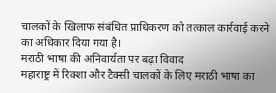चालकों के खिलाफ संबंधित प्राधिकरण को तत्काल कार्रवाई करने का अधिकार दिया गया है।
मराठी भाषा की अनिवार्यता पर बढ़ा विवाद
महाराष्ट्र में रिक्शा और टैक्सी चालकों के लिए मराठी भाषा का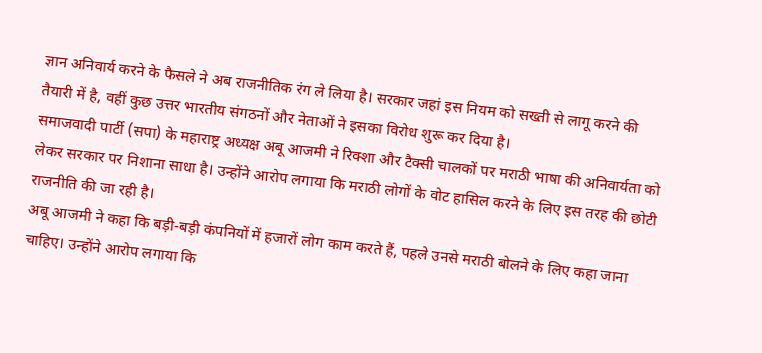ज्ञान अनिवार्य करने के फैसले ने अब राजनीतिक रंग ले लिया है। सरकार जहां इस नियम को सख्ती से लागू करने की तैयारी में है, वहीं कुछ उत्तर भारतीय संगठनों और नेताओं ने इसका विरोध शुरू कर दिया है।
समाजवादी पार्टी (सपा) के महाराष्ट्र अध्यक्ष अबू आजमी ने रिक्शा और टैक्सी चालकों पर मराठी भाषा की अनिवार्यता को लेकर सरकार पर निशाना साधा है। उन्होंने आरोप लगाया कि मराठी लोगों के वोट हासिल करने के लिए इस तरह की छोटी राजनीति की जा रही है।
अबू आजमी ने कहा कि बड़ी-बड़ी कंपनियों में हजारों लोग काम करते हैं, पहले उनसे मराठी बोलने के लिए कहा जाना चाहिए। उन्होंने आरोप लगाया कि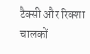टैक्सी और रिक्शा चालकों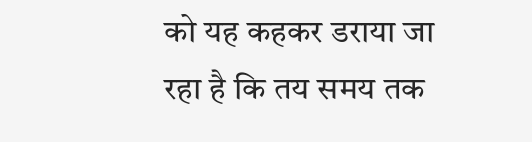को यह कहकर डराया जा रहा है कि तय समय तक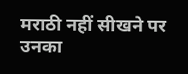मराठी नहीं सीखने पर उनका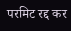परमिट रद्द कर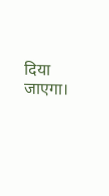दिया जाएगा।